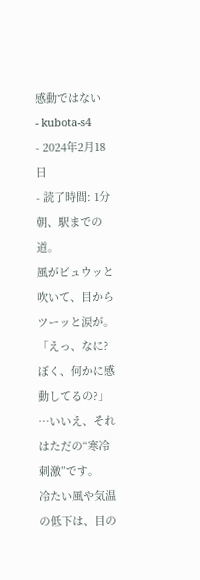感動ではない
- kubota-s4
- 2024年2月18日
- 読了時間: 1分
朝、駅までの道。
風がビュウッと吹いて、目からツーッと涙が。
「えっ、なに? ぼく、何かに感動してるの?」
…いいえ、それはただの“寒冷刺激”です。
冷たい風や気温の低下は、目の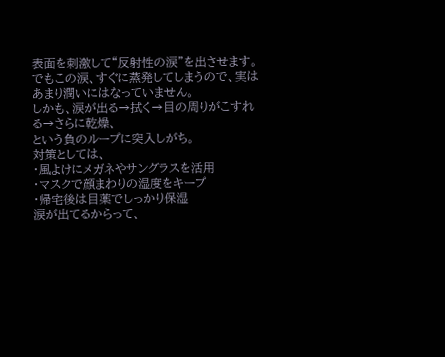表面を刺激して“反射性の涙”を出させます。
でもこの涙、すぐに蒸発してしまうので、実はあまり潤いにはなっていません。
しかも、涙が出る→拭く→目の周りがこすれる→さらに乾燥、
という負のループに突入しがち。
対策としては、
・風よけにメガネやサングラスを活用
・マスクで顔まわりの湿度をキープ
・帰宅後は目薬でしっかり保湿
涙が出てるからって、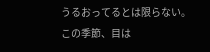うるおってるとは限らない。
この季節、目は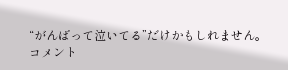“がんばって泣いてる”だけかもしれません。
コメント